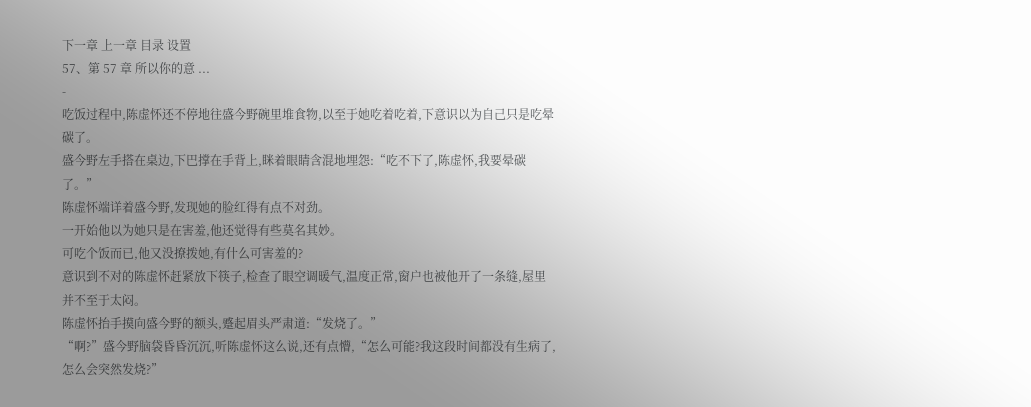下一章 上一章 目录 设置
57、第 57 章 所以你的意 ...
-
吃饭过程中,陈虚怀还不停地往盛今野碗里堆食物,以至于她吃着吃着,下意识以为自己只是吃晕碳了。
盛今野左手搭在桌边,下巴撑在手背上,眯着眼睛含混地埋怨:“吃不下了,陈虚怀,我要晕碳了。”
陈虚怀端详着盛今野,发现她的脸红得有点不对劲。
一开始他以为她只是在害羞,他还觉得有些莫名其妙。
可吃个饭而已,他又没撩拨她,有什么可害羞的?
意识到不对的陈虚怀赶紧放下筷子,检查了眼空调暖气,温度正常,窗户也被他开了一条缝,屋里并不至于太闷。
陈虚怀抬手摸向盛今野的额头,蹙起眉头严肃道:“发烧了。”
“啊?”盛今野脑袋昏昏沉沉,听陈虚怀这么说,还有点懵,“怎么可能?我这段时间都没有生病了,怎么会突然发烧?”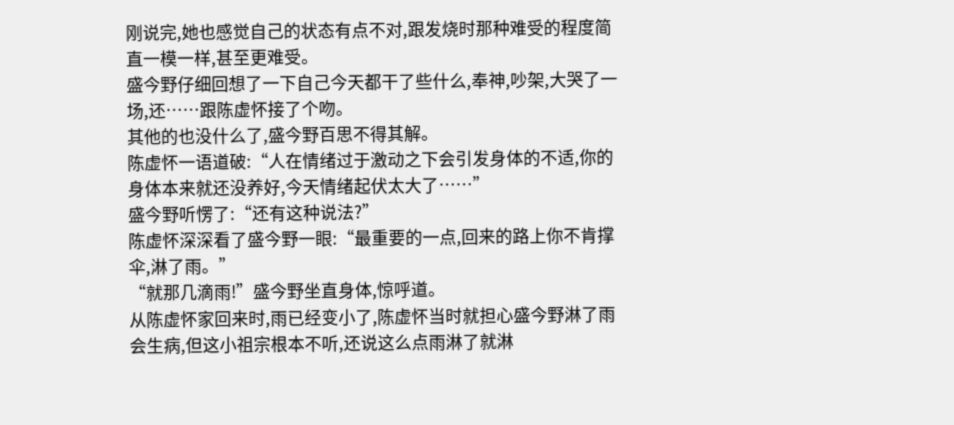刚说完,她也感觉自己的状态有点不对,跟发烧时那种难受的程度简直一模一样,甚至更难受。
盛今野仔细回想了一下自己今天都干了些什么,奉神,吵架,大哭了一场,还……跟陈虚怀接了个吻。
其他的也没什么了,盛今野百思不得其解。
陈虚怀一语道破:“人在情绪过于激动之下会引发身体的不适,你的身体本来就还没养好,今天情绪起伏太大了……”
盛今野听愣了:“还有这种说法?”
陈虚怀深深看了盛今野一眼:“最重要的一点,回来的路上你不肯撑伞,淋了雨。”
“就那几滴雨!”盛今野坐直身体,惊呼道。
从陈虚怀家回来时,雨已经变小了,陈虚怀当时就担心盛今野淋了雨会生病,但这小祖宗根本不听,还说这么点雨淋了就淋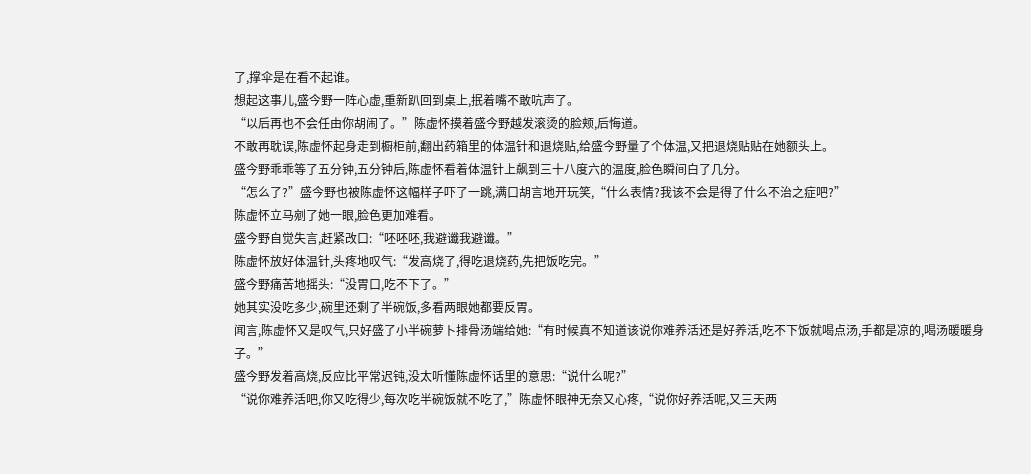了,撑伞是在看不起谁。
想起这事儿,盛今野一阵心虚,重新趴回到桌上,抿着嘴不敢吭声了。
“以后再也不会任由你胡闹了。”陈虚怀摸着盛今野越发滚烫的脸颊,后悔道。
不敢再耽误,陈虚怀起身走到橱柜前,翻出药箱里的体温针和退烧贴,给盛今野量了个体温,又把退烧贴贴在她额头上。
盛今野乖乖等了五分钟,五分钟后,陈虚怀看着体温针上飙到三十八度六的温度,脸色瞬间白了几分。
“怎么了?”盛今野也被陈虚怀这幅样子吓了一跳,满口胡言地开玩笑,“什么表情?我该不会是得了什么不治之症吧?”
陈虚怀立马剜了她一眼,脸色更加难看。
盛今野自觉失言,赶紧改口:“呸呸呸,我避谶我避谶。”
陈虚怀放好体温针,头疼地叹气:“发高烧了,得吃退烧药,先把饭吃完。”
盛今野痛苦地摇头:“没胃口,吃不下了。”
她其实没吃多少,碗里还剩了半碗饭,多看两眼她都要反胃。
闻言,陈虚怀又是叹气,只好盛了小半碗萝卜排骨汤端给她:“有时候真不知道该说你难养活还是好养活,吃不下饭就喝点汤,手都是凉的,喝汤暖暖身子。”
盛今野发着高烧,反应比平常迟钝,没太听懂陈虚怀话里的意思:“说什么呢?”
“说你难养活吧,你又吃得少,每次吃半碗饭就不吃了,”陈虚怀眼神无奈又心疼,“说你好养活呢,又三天两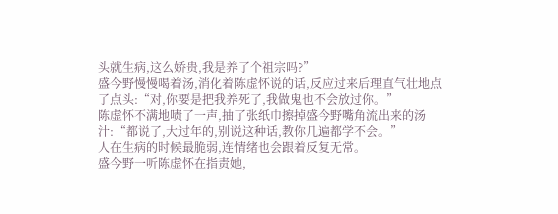头就生病,这么娇贵,我是养了个祖宗吗?”
盛今野慢慢喝着汤,消化着陈虚怀说的话,反应过来后理直气壮地点了点头:“对,你要是把我养死了,我做鬼也不会放过你。”
陈虚怀不满地啧了一声,抽了张纸巾擦掉盛今野嘴角流出来的汤汁:“都说了,大过年的,别说这种话,教你几遍都学不会。”
人在生病的时候最脆弱,连情绪也会跟着反复无常。
盛今野一听陈虚怀在指责她,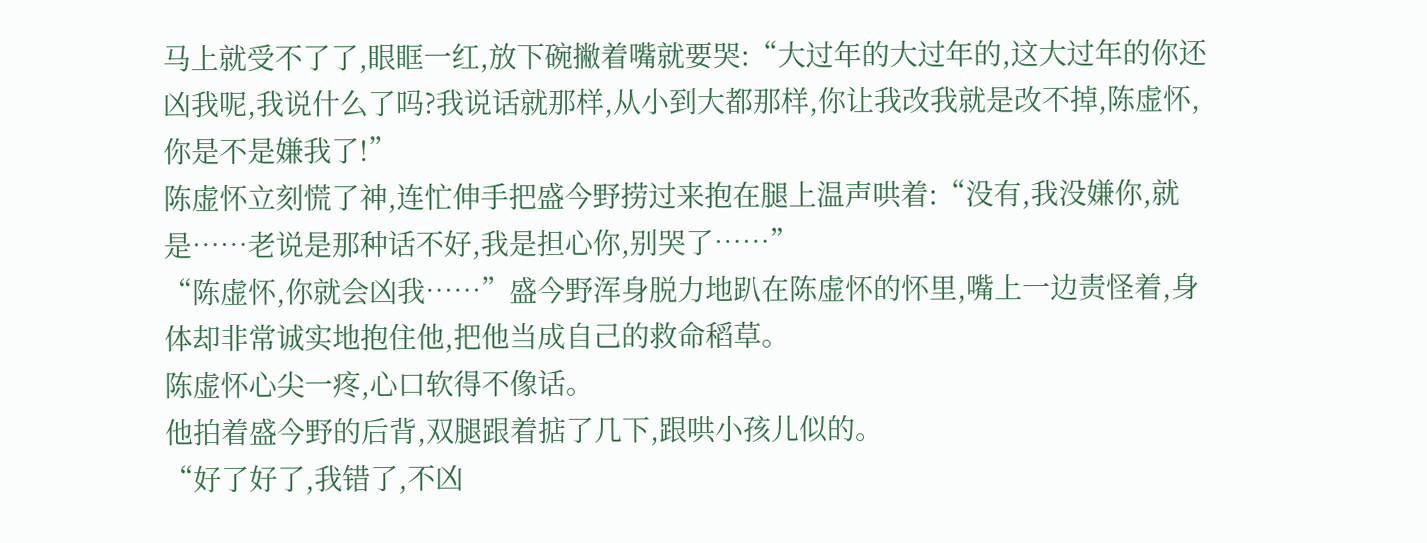马上就受不了了,眼眶一红,放下碗撇着嘴就要哭:“大过年的大过年的,这大过年的你还凶我呢,我说什么了吗?我说话就那样,从小到大都那样,你让我改我就是改不掉,陈虚怀,你是不是嫌我了!”
陈虚怀立刻慌了神,连忙伸手把盛今野捞过来抱在腿上温声哄着:“没有,我没嫌你,就是……老说是那种话不好,我是担心你,别哭了……”
“陈虚怀,你就会凶我……”盛今野浑身脱力地趴在陈虚怀的怀里,嘴上一边责怪着,身体却非常诚实地抱住他,把他当成自己的救命稻草。
陈虚怀心尖一疼,心口软得不像话。
他拍着盛今野的后背,双腿跟着掂了几下,跟哄小孩儿似的。
“好了好了,我错了,不凶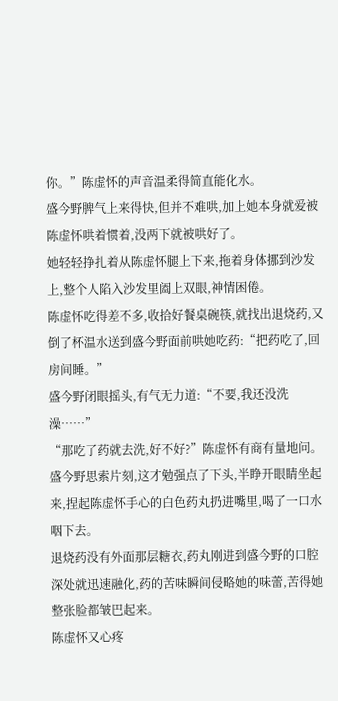你。”陈虚怀的声音温柔得简直能化水。
盛今野脾气上来得快,但并不难哄,加上她本身就爱被陈虚怀哄着惯着,没两下就被哄好了。
她轻轻挣扎着从陈虚怀腿上下来,拖着身体挪到沙发上,整个人陷入沙发里阖上双眼,神情困倦。
陈虚怀吃得差不多,收拾好餐桌碗筷,就找出退烧药,又倒了杯温水送到盛今野面前哄她吃药:“把药吃了,回房间睡。”
盛今野闭眼摇头,有气无力道:“不要,我还没洗澡……”
“那吃了药就去洗,好不好?”陈虚怀有商有量地问。
盛今野思索片刻,这才勉强点了下头,半睁开眼睛坐起来,捏起陈虚怀手心的白色药丸扔进嘴里,喝了一口水咽下去。
退烧药没有外面那层糖衣,药丸刚进到盛今野的口腔深处就迅速融化,药的苦味瞬间侵略她的味蕾,苦得她整张脸都皱巴起来。
陈虚怀又心疼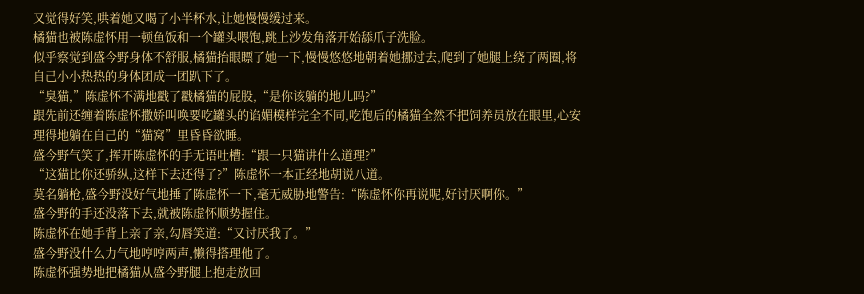又觉得好笑,哄着她又喝了小半杯水,让她慢慢缓过来。
橘猫也被陈虚怀用一顿鱼饭和一个罐头喂饱,跳上沙发角落开始舔爪子洗脸。
似乎察觉到盛今野身体不舒服,橘猫抬眼瞟了她一下,慢慢悠悠地朝着她挪过去,爬到了她腿上绕了两圈,将自己小小热热的身体团成一团趴下了。
“臭猫,”陈虚怀不满地戳了戳橘猫的屁股,“是你该躺的地儿吗?”
跟先前还缠着陈虚怀撒娇叫唤要吃罐头的谄媚模样完全不同,吃饱后的橘猫全然不把饲养员放在眼里,心安理得地躺在自己的“猫窝”里昏昏欲睡。
盛今野气笑了,挥开陈虚怀的手无语吐槽:“跟一只猫讲什么道理?”
“这猫比你还骄纵,这样下去还得了?”陈虚怀一本正经地胡说八道。
莫名躺枪,盛今野没好气地捶了陈虚怀一下,毫无威胁地警告:“陈虚怀你再说呢,好讨厌啊你。”
盛今野的手还没落下去,就被陈虚怀顺势握住。
陈虚怀在她手背上亲了亲,勾唇笑道:“又讨厌我了。”
盛今野没什么力气地哼哼两声,懒得搭理他了。
陈虚怀强势地把橘猫从盛今野腿上抱走放回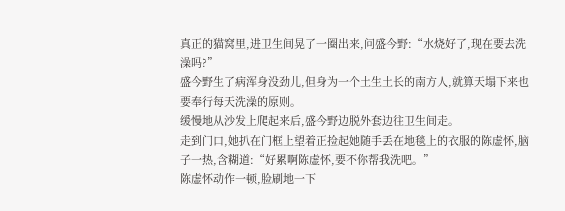真正的猫窝里,进卫生间晃了一圈出来,问盛今野:“水烧好了,现在要去洗澡吗?”
盛今野生了病浑身没劲儿,但身为一个土生土长的南方人,就算天塌下来也要奉行每天洗澡的原则。
缓慢地从沙发上爬起来后,盛今野边脱外套边往卫生间走。
走到门口,她扒在门框上望着正捡起她随手丢在地毯上的衣服的陈虚怀,脑子一热,含糊道:“好累啊陈虚怀,要不你帮我洗吧。”
陈虚怀动作一顿,脸刷地一下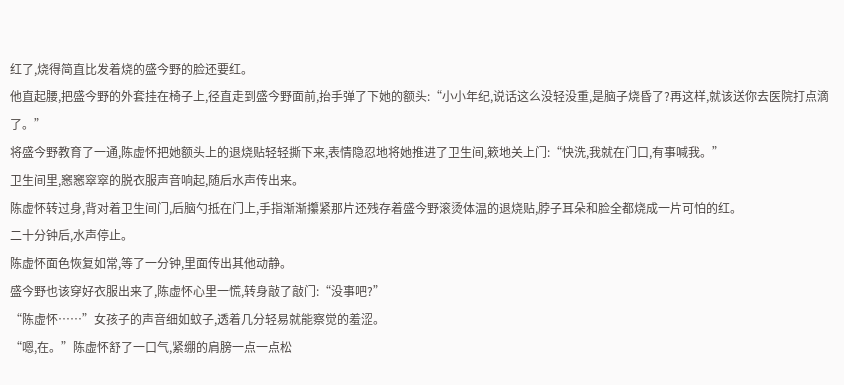红了,烧得简直比发着烧的盛今野的脸还要红。
他直起腰,把盛今野的外套挂在椅子上,径直走到盛今野面前,抬手弹了下她的额头:“小小年纪,说话这么没轻没重,是脑子烧昏了?再这样,就该送你去医院打点滴了。”
将盛今野教育了一通,陈虚怀把她额头上的退烧贴轻轻撕下来,表情隐忍地将她推进了卫生间,簌地关上门:“快洗,我就在门口,有事喊我。”
卫生间里,窸窸窣窣的脱衣服声音响起,随后水声传出来。
陈虚怀转过身,背对着卫生间门,后脑勺抵在门上,手指渐渐攥紧那片还残存着盛今野滚烫体温的退烧贴,脖子耳朵和脸全都烧成一片可怕的红。
二十分钟后,水声停止。
陈虚怀面色恢复如常,等了一分钟,里面传出其他动静。
盛今野也该穿好衣服出来了,陈虚怀心里一慌,转身敲了敲门:“没事吧?”
“陈虚怀……”女孩子的声音细如蚊子,透着几分轻易就能察觉的羞涩。
“嗯,在。”陈虚怀舒了一口气,紧绷的肩膀一点一点松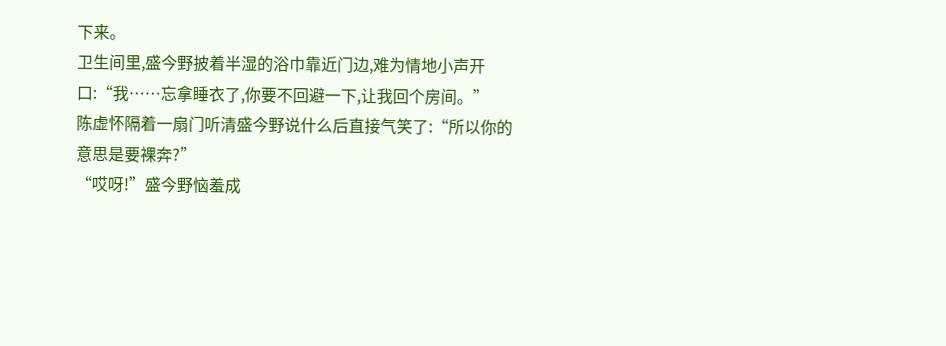下来。
卫生间里,盛今野披着半湿的浴巾靠近门边,难为情地小声开口:“我……忘拿睡衣了,你要不回避一下,让我回个房间。”
陈虚怀隔着一扇门听清盛今野说什么后直接气笑了:“所以你的意思是要裸奔?”
“哎呀!”盛今野恼羞成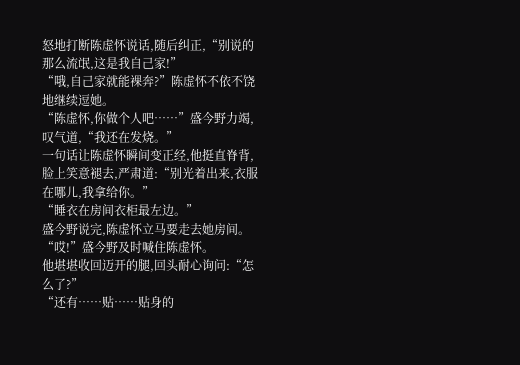怒地打断陈虚怀说话,随后纠正,“别说的那么流氓,这是我自己家!”
“哦,自己家就能裸奔?”陈虚怀不依不饶地继续逗她。
“陈虚怀,你做个人吧……”盛今野力竭,叹气道,“我还在发烧。”
一句话让陈虚怀瞬间变正经,他挺直脊背,脸上笑意褪去,严肃道:“别光着出来,衣服在哪儿,我拿给你。”
“睡衣在房间衣柜最左边。”
盛今野说完,陈虚怀立马要走去她房间。
“哎!”盛今野及时喊住陈虚怀。
他堪堪收回迈开的腿,回头耐心询问:“怎么了?”
“还有……贴……贴身的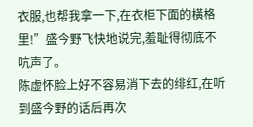衣服,也帮我拿一下,在衣柜下面的橫格里!”盛今野飞快地说完,羞耻得彻底不吭声了。
陈虚怀脸上好不容易消下去的绯红,在听到盛今野的话后再次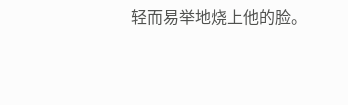轻而易举地烧上他的脸。